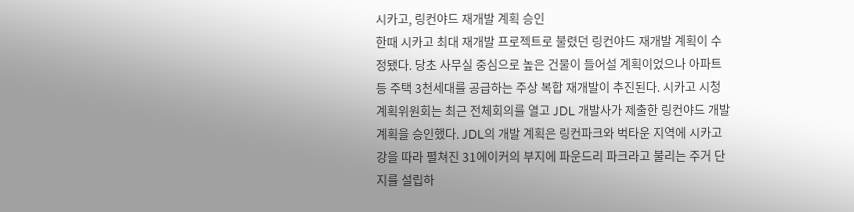시카고, 링컨야드 재개발 계획 승인
한때 시카고 최대 재개발 프로젝트로 불렸던 링컨야드 재개발 계획이 수정됐다. 당초 사무실 중심으로 높은 건물이 들어설 계획이었으나 아파트 등 주택 3천세대를 공급하는 주상 복합 재개발이 추진된다. 시카고 시청 계획위원회는 최근 전체회의를 열고 JDL 개발사가 제출한 링컨야드 개발 계획을 승인했다. JDL의 개발 계획은 링컨파크와 벅타운 지역에 시카고 강을 따라 펼쳐진 31에이커의 부지에 파운드리 파크라고 불리는 주거 단지를 설립하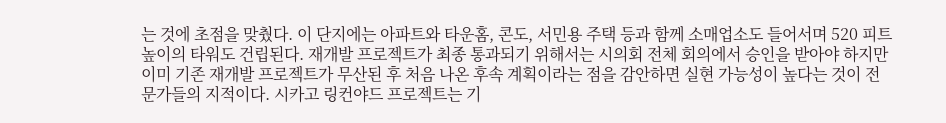는 것에 초점을 맞췄다. 이 단지에는 아파트와 타운홈, 콘도, 서민용 주택 등과 함께 소매업소도 들어서며 520 피트 높이의 타워도 건립된다. 재개발 프로젝트가 최종 통과되기 위해서는 시의회 전체 회의에서 승인을 받아야 하지만 이미 기존 재개발 프로젝트가 무산된 후 처음 나온 후속 계획이라는 점을 감안하면 실현 가능성이 높다는 것이 전문가들의 지적이다. 시카고 링컨야드 프로젝트는 기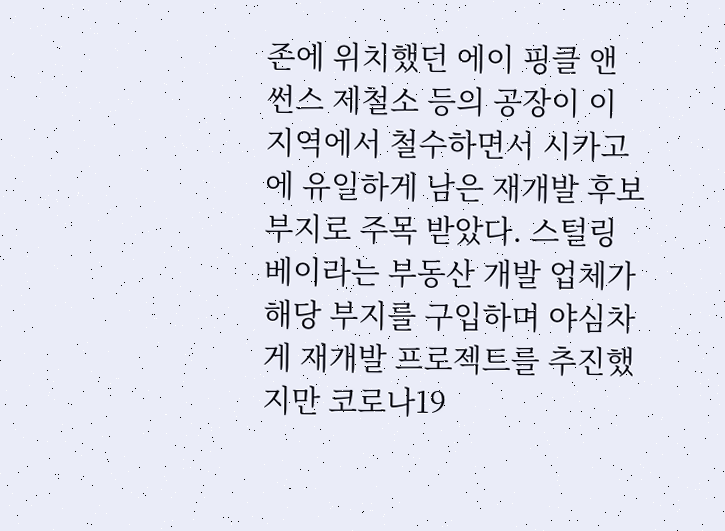존에 위치했던 에이 핑클 앤 썬스 제철소 등의 공장이 이 지역에서 철수하면서 시카고에 유일하게 남은 재개발 후보 부지로 주목 받았다. 스털링베이라는 부동산 개발 업체가 해당 부지를 구입하며 야심차게 재개발 프로젝트를 추진했지만 코로나19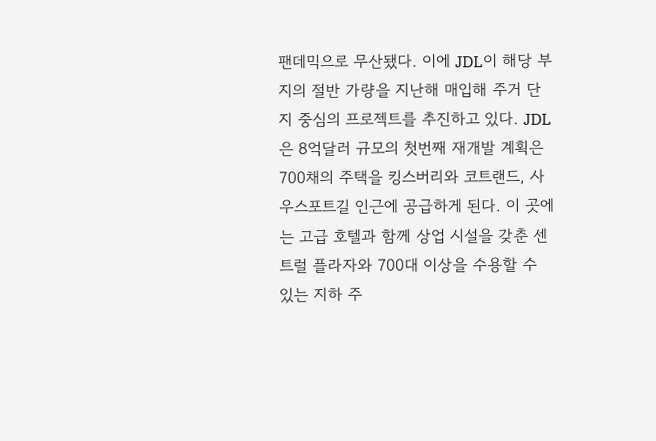팬데믹으로 무산됐다. 이에 JDL이 해당 부지의 절반 가량을 지난해 매입해 주거 단지 중심의 프로젝트를 추진하고 있다. JDL은 8억달러 규모의 첫번째 재개발 계획은 700채의 주택을 킹스버리와 코트랜드, 사우스포트길 인근에 공급하게 된다. 이 곳에는 고급 호텔과 함께 상업 시설을 갖춘 센트럴 플라자와 700대 이상을 수용할 수 있는 지하 주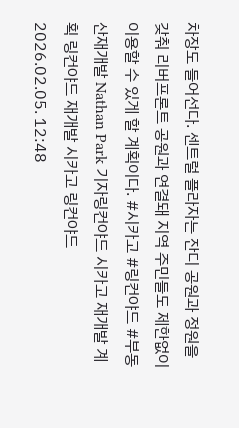차장도 들어선다. 센트럴 플라자는 잔디 공원과 정원을 갖춰 리버프론트 공원과 연결돼 지역 주민들도 제한없이 이용할 수 있게 할 계획이다. #시카고 #링컨야드 #부동산재개발 Nathan Park 기자링컨야드 시카고 재개발 계획 링컨야드 재개발 시카고 링컨야드
2026.02.05. 12:48